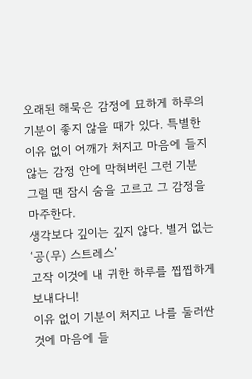오래된 해묵은 감정에 묘하게 하루의 기분이 좋지 않을 때가 있다. 특별한 이유 없이 어깨가 처지고 마음에 들지 않는 감정 안에 막혀버린 그런 기분
그럴 땐 잠시 숨을 고르고 그 감정을 마주한다.
생각보다 깊이는 깊지 않다. 별거 없는 ‘공(무) 스트레스’
고작 이것에 내 귀한 하루를 찝찝하게 보내다니!
이유 없이 기분이 처지고 나를 둘러싼 것에 마음에 들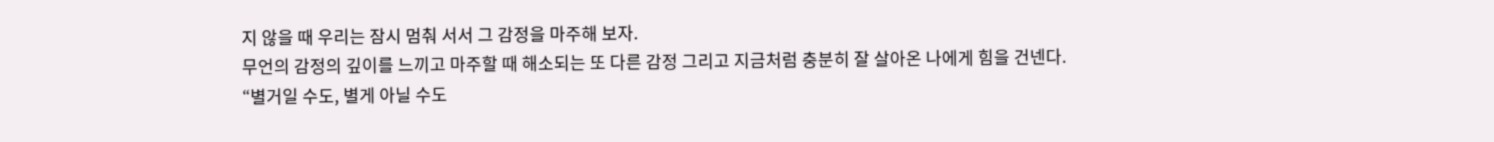지 않을 때 우리는 잠시 멈춰 서서 그 감정을 마주해 보자.
무언의 감정의 깊이를 느끼고 마주할 때 해소되는 또 다른 감정 그리고 지금처럼 충분히 잘 살아온 나에게 힘을 건넨다.
“별거일 수도, 별게 아닐 수도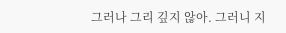그러나 그리 깊지 않아. 그러니 지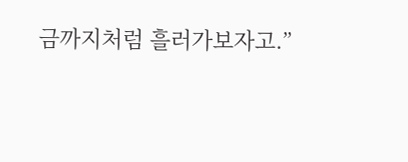금까지처럼 흘러가보자고.”